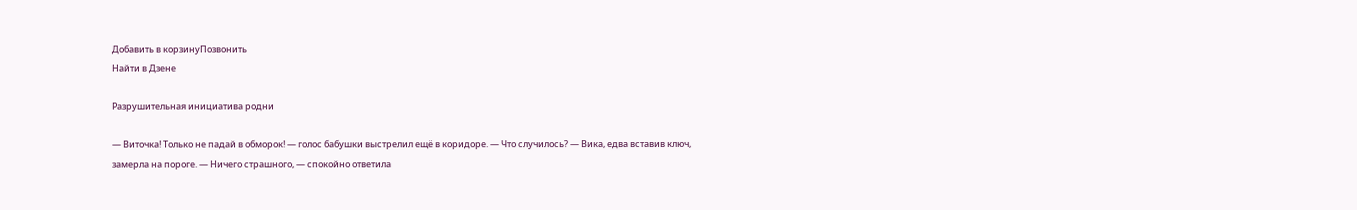Добавить в корзинуПозвонить
Найти в Дзене

Разрушительная инициатива родни

— Виточка! Только не падай в обморок! — голос бабушки выстрелил ещё в коридоре. — Что случилось? — Вика, едва вставив ключ, замерла на пороге. — Ничего страшного, — спокойно ответила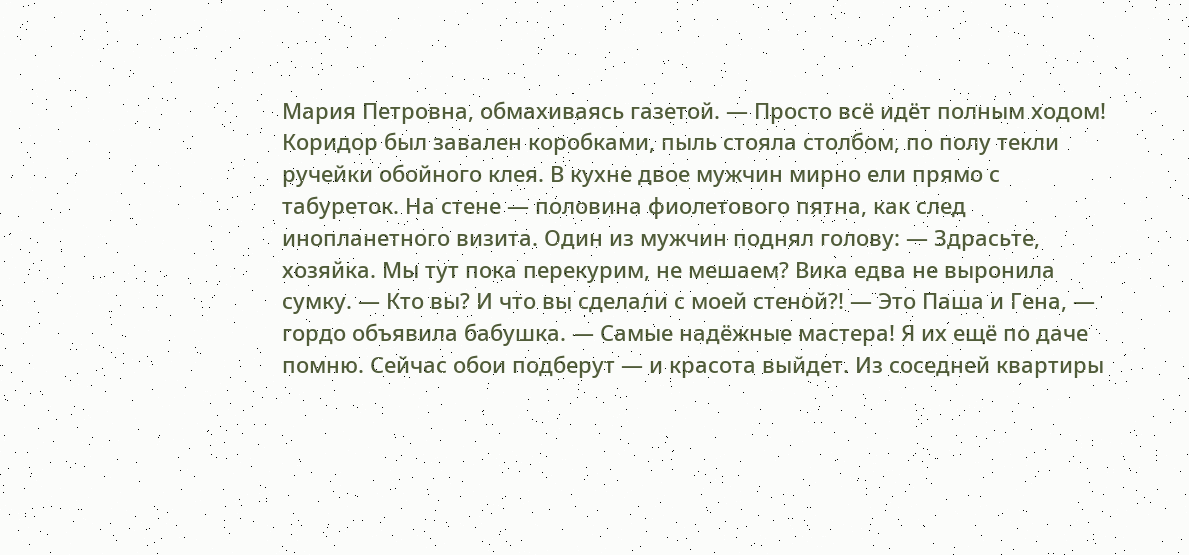Мария Петровна, обмахиваясь газетой. — Просто всё идёт полным ходом! Коридор был завален коробками, пыль стояла столбом, по полу текли ручейки обойного клея. В кухне двое мужчин мирно ели прямо с табуреток. На стене — половина фиолетового пятна, как след инопланетного визита. Один из мужчин поднял голову: — Здрасьте, хозяйка. Мы тут пока перекурим, не мешаем? Вика едва не выронила сумку. — Кто вы? И что вы сделали с моей стеной?! — Это Паша и Гена, — гордо объявила бабушка. — Самые надёжные мастера! Я их ещё по даче помню. Сейчас обои подберут — и красота выйдет. Из соседней квартиры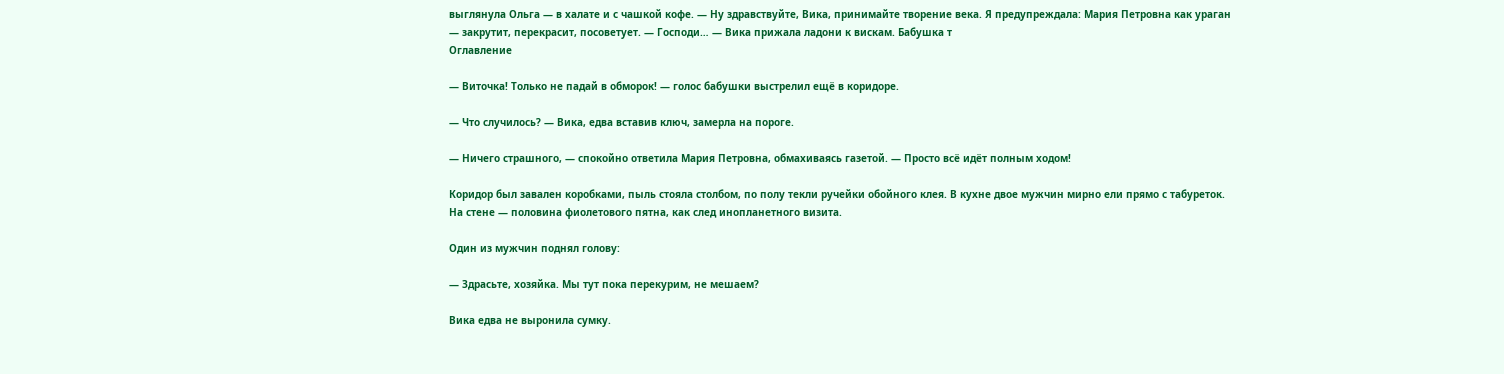выглянула Ольга — в халате и с чашкой кофе. — Ну здравствуйте, Вика, принимайте творение века. Я предупреждала: Мария Петровна как ураган — закрутит, перекрасит, посоветует. — Господи… — Вика прижала ладони к вискам. Бабушка т
Оглавление

— Виточка! Только не падай в обморок! — голос бабушки выстрелил ещё в коридоре.

— Что случилось? — Вика, едва вставив ключ, замерла на пороге.

— Ничего страшного, — спокойно ответила Мария Петровна, обмахиваясь газетой. — Просто всё идёт полным ходом!

Коридор был завален коробками, пыль стояла столбом, по полу текли ручейки обойного клея. В кухне двое мужчин мирно ели прямо с табуреток. На стене — половина фиолетового пятна, как след инопланетного визита.

Один из мужчин поднял голову:

— Здрасьте, хозяйка. Мы тут пока перекурим, не мешаем?

Вика едва не выронила сумку.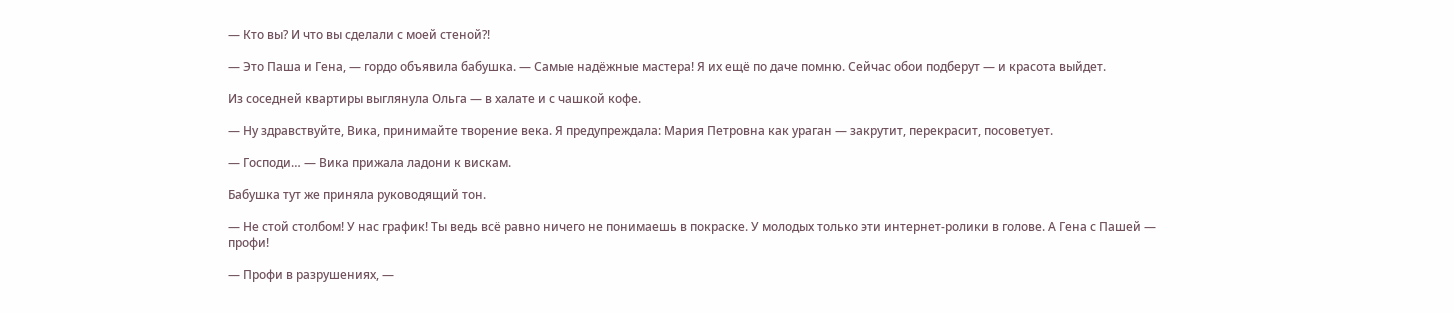— Кто вы? И что вы сделали с моей стеной?!

— Это Паша и Гена, — гордо объявила бабушка. — Самые надёжные мастера! Я их ещё по даче помню. Сейчас обои подберут — и красота выйдет.

Из соседней квартиры выглянула Ольга — в халате и с чашкой кофе.

— Ну здравствуйте, Вика, принимайте творение века. Я предупреждала: Мария Петровна как ураган — закрутит, перекрасит, посоветует.

— Господи… — Вика прижала ладони к вискам.

Бабушка тут же приняла руководящий тон.

— Не стой столбом! У нас график! Ты ведь всё равно ничего не понимаешь в покраске. У молодых только эти интернет-ролики в голове. А Гена с Пашей — профи!

— Профи в разрушениях, —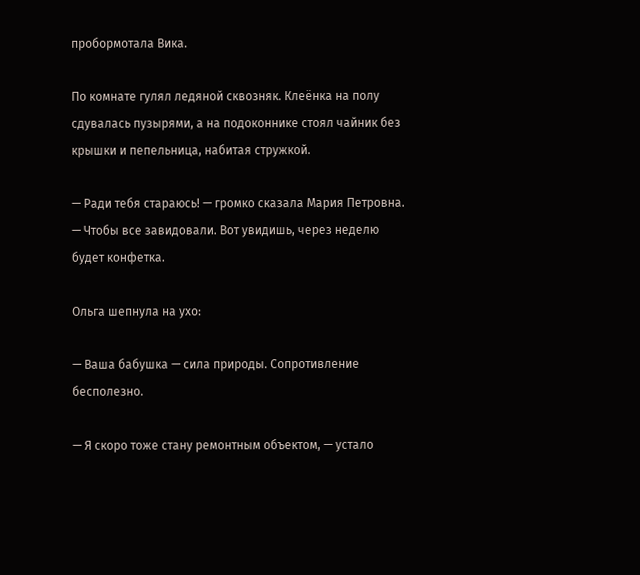пробормотала Вика.

По комнате гулял ледяной сквозняк. Клеёнка на полу сдувалась пузырями, а на подоконнике стоял чайник без крышки и пепельница, набитая стружкой.

— Ради тебя стараюсь! — громко сказала Мария Петровна. — Чтобы все завидовали. Вот увидишь, через неделю будет конфетка.

Ольга шепнула на ухо:

— Ваша бабушка — сила природы. Сопротивление бесполезно.

— Я скоро тоже стану ремонтным объектом, — устало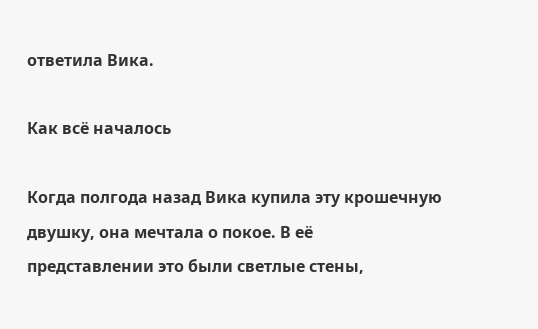ответила Вика.

Как всё началось

Когда полгода назад Вика купила эту крошечную двушку, она мечтала о покое. В её представлении это были светлые стены,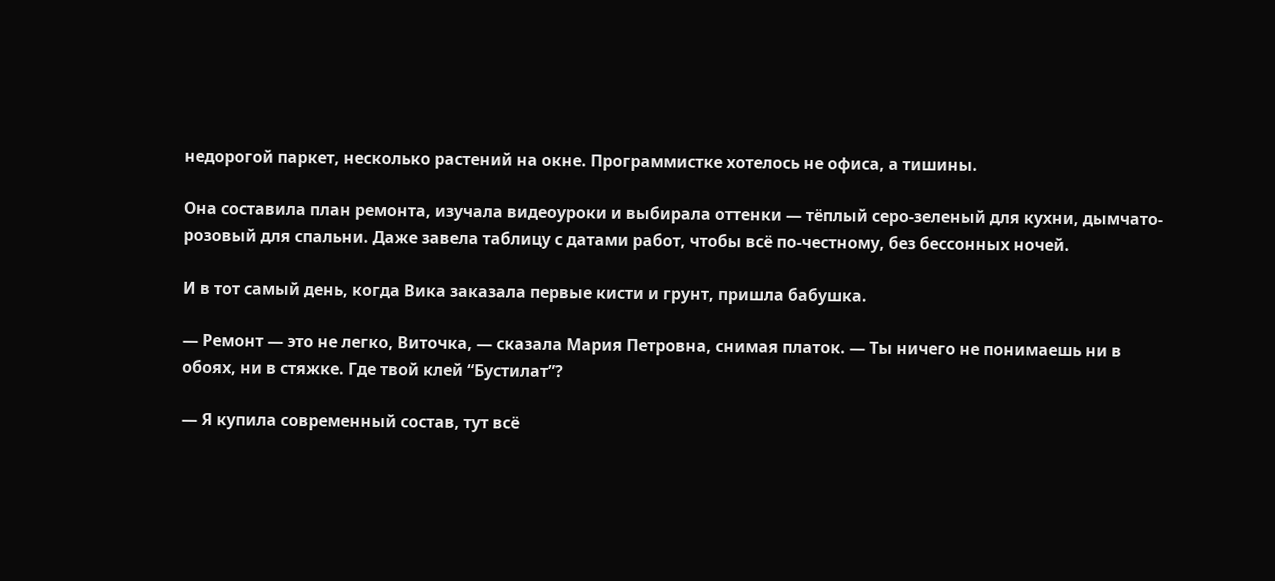недорогой паркет, несколько растений на окне. Программистке хотелось не офиса, а тишины.

Она составила план ремонта, изучала видеоуроки и выбирала оттенки — тёплый серо-зеленый для кухни, дымчато-розовый для спальни. Даже завела таблицу с датами работ, чтобы всё по-честному, без бессонных ночей.

И в тот самый день, когда Вика заказала первые кисти и грунт, пришла бабушка.

— Ремонт — это не легко, Виточка, — сказала Мария Петровна, снимая платок. — Ты ничего не понимаешь ни в обоях, ни в стяжке. Где твой клей “Бустилат”?

— Я купила современный состав, тут всё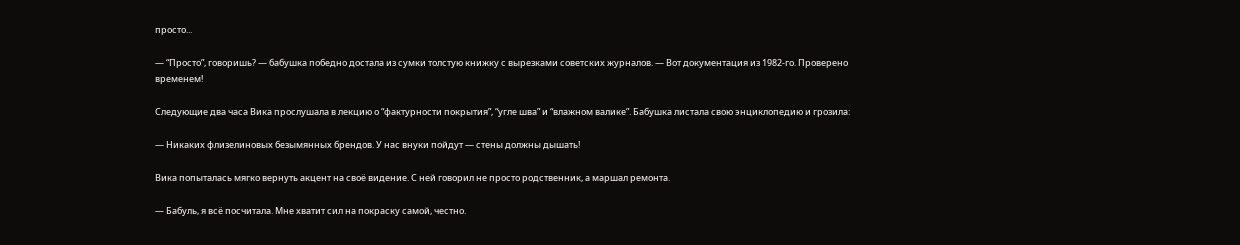просто...

— “Просто”, говоришь? — бабушка победно достала из сумки толстую книжку с вырезками советских журналов. — Вот документация из 1982‑го. Проверено временем!

Следующие два часа Вика прослушала в лекцию о “фактурности покрытия”, “угле шва” и “влажном валике”. Бабушка листала свою энциклопедию и грозила:

— Никаких флизелиновых безымянных брендов. У нас внуки пойдут — стены должны дышать!

Вика попыталась мягко вернуть акцент на своё видение. С ней говорил не просто родственник, а маршал ремонта.

— Бабуль, я всё посчитала. Мне хватит сил на покраску самой, честно.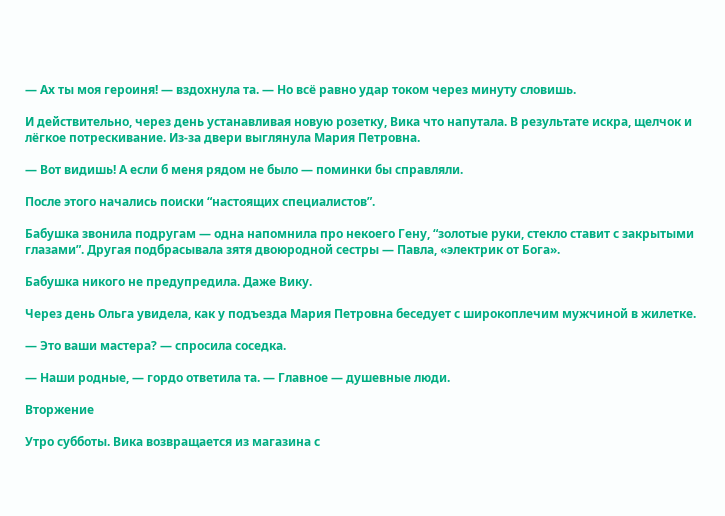— Ах ты моя героиня! — вздохнула та. — Но всё равно удар током через минуту словишь.

И действительно, через день устанавливая новую розетку, Вика что напутала. В результате искра, щелчок и лёгкое потрескивание. Из-за двери выглянула Мария Петровна.

— Вот видишь! А если б меня рядом не было — поминки бы справляли.

После этого начались поиски “настоящих специалистов”.

Бабушка звонила подругам — одна напомнила про некоего Гену, “золотые руки, стекло ставит с закрытыми глазами”. Другая подбрасывала зятя двоюродной сестры — Павла, «электрик от Бога».

Бабушка никого не предупредила. Даже Вику.

Через день Ольга увидела, как у подъезда Мария Петровна беседует с широкоплечим мужчиной в жилетке.

— Это ваши мастера? — спросила соседка.

— Наши родные, — гордо ответила та. — Главное — душевные люди.

Вторжение

Утро субботы. Вика возвращается из магазина с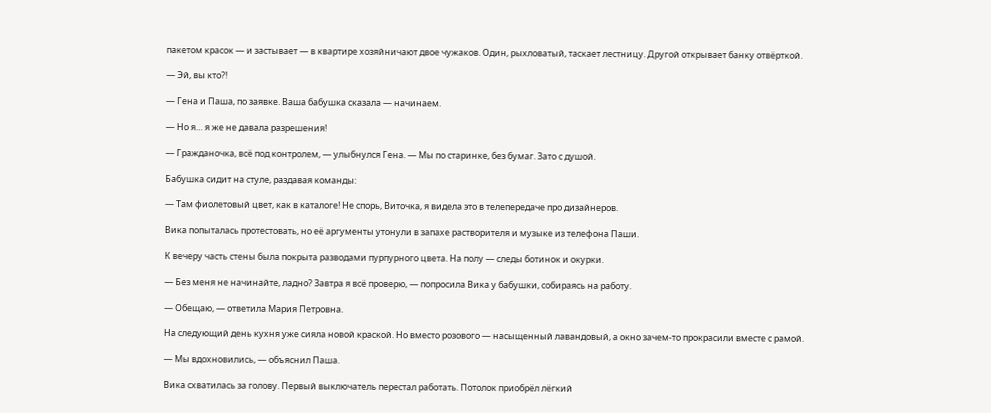пакетом красок — и застывает — в квартире хозяйничают двое чужаков. Один, рыхловатый, таскает лестницу. Другой открывает банку отвёрткой.

— Эй, вы кто?!

— Гена и Паша, по заявке. Ваша бабушка сказала — начинаем.

— Но я… я же не давала разрешения!

— Гражданочка, всё под контролем, — улыбнулся Гена. — Мы по старинке, без бумаг. Зато с душой.

Бабушка сидит на стуле, раздавая команды:

— Там фиолетовый цвет, как в каталоге! Не спорь, Виточка, я видела это в телепередаче про дизайнеров.

Вика попыталась протестовать, но её аргументы утонули в запахе растворителя и музыке из телефона Паши.

К вечеру часть стены была покрыта разводами пурпурного цвета. На полу — следы ботинок и окурки.

— Без меня не начинайте, ладно? Завтра я всё проверю, — попросила Вика у бабушки, собираясь на работу.

— Обещаю, — ответила Мария Петровна.

На следующий день кухня уже сияла новой краской. Но вместо розового — насыщенный лавандовый, а окно зачем-то прокрасили вместе с рамой.

— Мы вдохновились, — объяснил Паша.

Вика схватилась за голову. Первый выключатель перестал работать. Потолок приобрёл лёгкий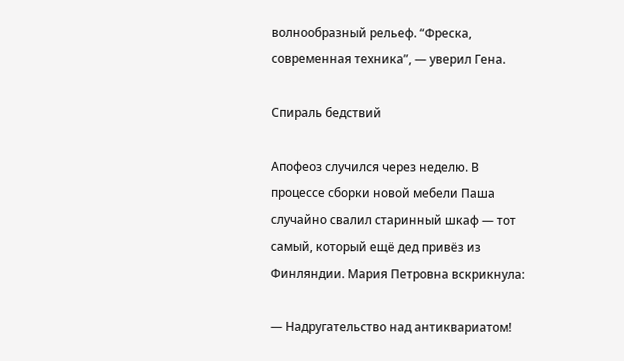волнообразный рельеф. “Фреска, современная техника”, — уверил Гена.

Спираль бедствий

Апофеоз случился через неделю. В процессе сборки новой мебели Паша случайно свалил старинный шкаф — тот самый, который ещё дед привёз из Финляндии. Мария Петровна вскрикнула:

— Надругательство над антиквариатом!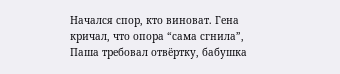Начался спор, кто виноват. Гена кричал, что опора “сама сгнила”, Паша требовал отвёртку, бабушка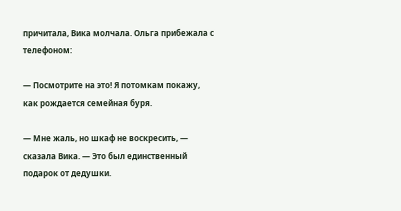причитала, Вика молчала. Ольга прибежала с телефоном:

— Посмотрите на это! Я потомкам покажу, как рождается семейная буря.

— Мне жаль, но шкаф не воскресить, — сказала Вика. — Это был единственный подарок от дедушки.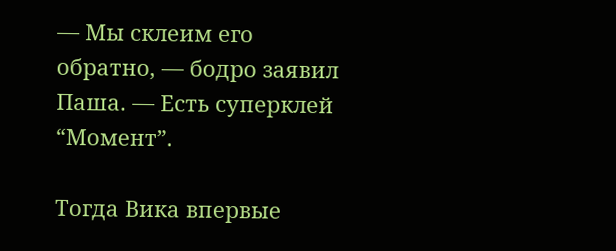— Мы склеим его обратно, — бодро заявил Паша. — Есть суперклей “Момент”.

Тогда Вика впервые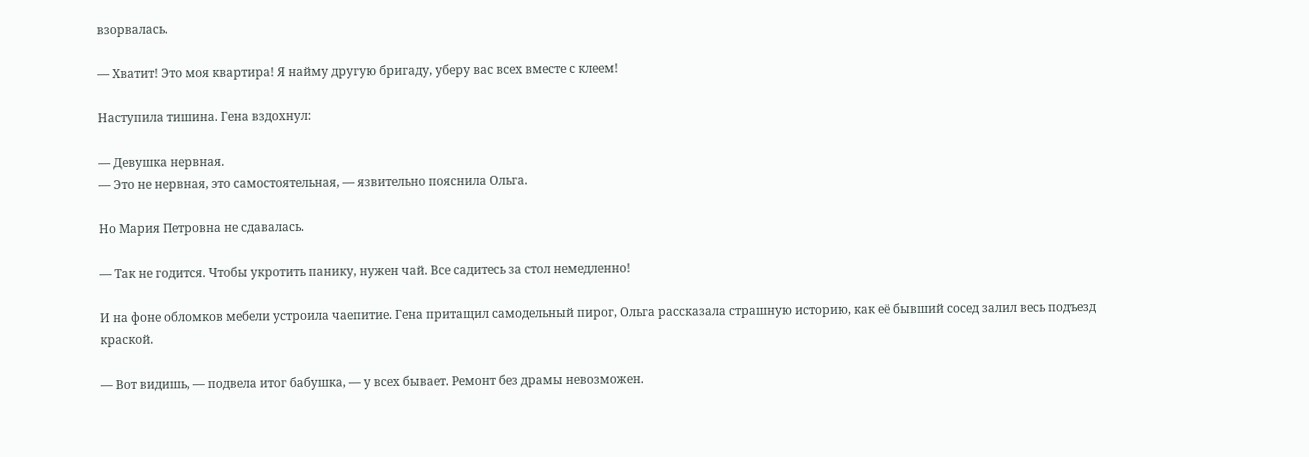взорвалась.

— Хватит! Это моя квартира! Я найму другую бригаду, уберу вас всех вместе с клеем!

Наступила тишина. Гена вздохнул:

— Девушка нервная.
— Это не нервная, это самостоятельная, — язвительно пояснила Ольга.

Но Мария Петровна не сдавалась.

— Так не годится. Чтобы укротить панику, нужен чай. Все садитесь за стол немедленно!

И на фоне обломков мебели устроила чаепитие. Гена притащил самодельный пирог, Ольга рассказала страшную историю, как её бывший сосед залил весь подъезд краской.

— Вот видишь, — подвела итог бабушка, — у всех бывает. Ремонт без драмы невозможен.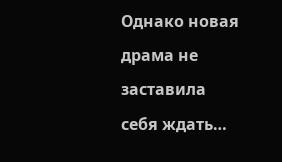Однако новая драма не заставила себя ждать…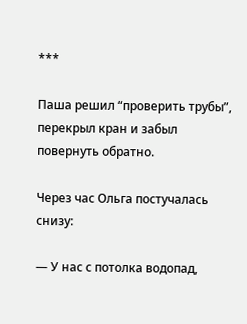***

Паша решил “проверить трубы”, перекрыл кран и забыл повернуть обратно.

Через час Ольга постучалась снизу:

— У нас с потолка водопад,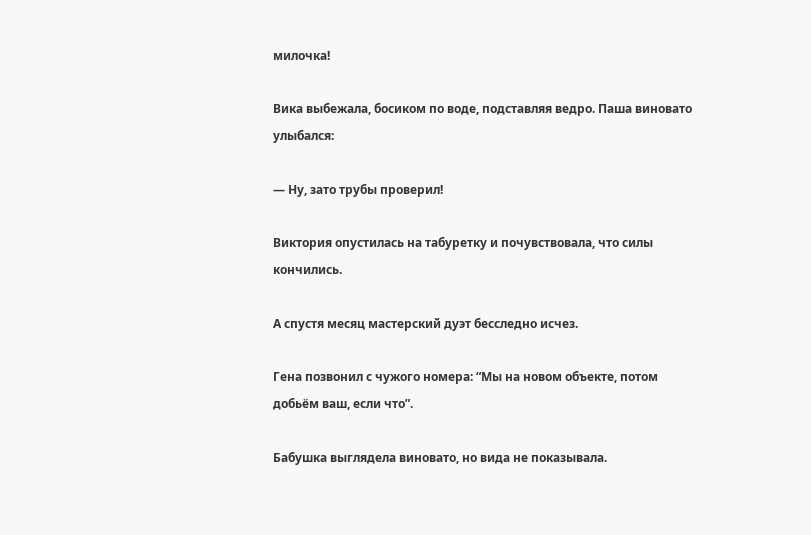милочка!

Вика выбежала, босиком по воде, подставляя ведро. Паша виновато улыбался:

— Ну, зато трубы проверил!

Виктория опустилась на табуретку и почувствовала, что силы кончились.

А спустя месяц мастерский дуэт бесследно исчез.

Гена позвонил с чужого номера: “Мы на новом объекте, потом добьём ваш, если что”.

Бабушка выглядела виновато, но вида не показывала.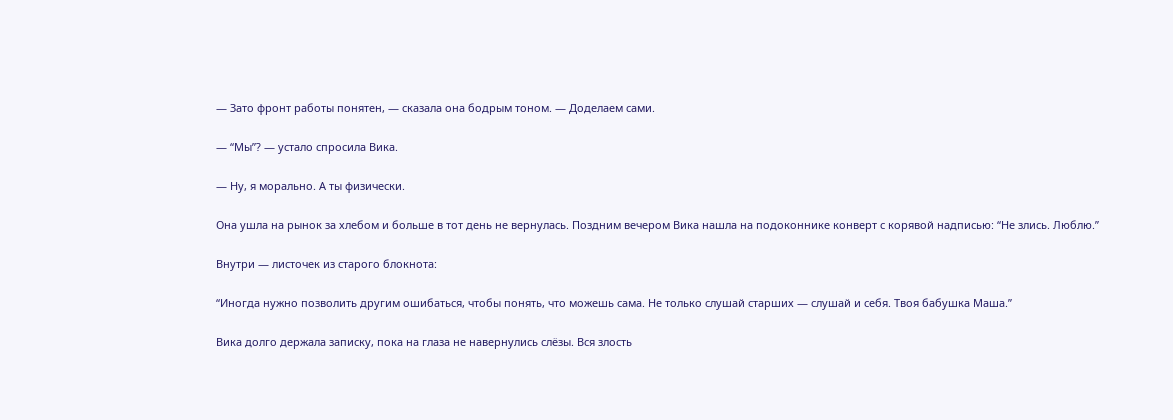— Зато фронт работы понятен, — сказала она бодрым тоном. — Доделаем сами.

— “Мы”? — устало спросила Вика.

— Ну, я морально. А ты физически.

Она ушла на рынок за хлебом и больше в тот день не вернулась. Поздним вечером Вика нашла на подоконнике конверт с корявой надписью: “Не злись. Люблю.”

Внутри — листочек из старого блокнота:

“Иногда нужно позволить другим ошибаться, чтобы понять, что можешь сама. Не только слушай старших — слушай и себя. Твоя бабушка Маша.”

Вика долго держала записку, пока на глаза не навернулись слёзы. Вся злость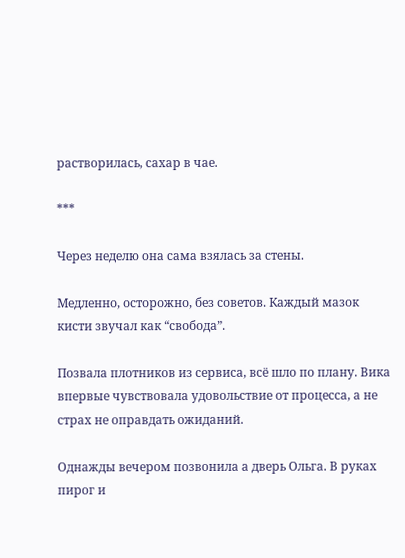растворилась, сахар в чае.

***

Через неделю она сама взялась за стены.

Медленно, осторожно, без советов. Каждый мазок кисти звучал как “свобода”.

Позвала плотников из сервиса, всё шло по плану. Вика впервые чувствовала удовольствие от процесса, а не страх не оправдать ожиданий.

Однажды вечером позвонила а дверь Ольга. В руках пирог и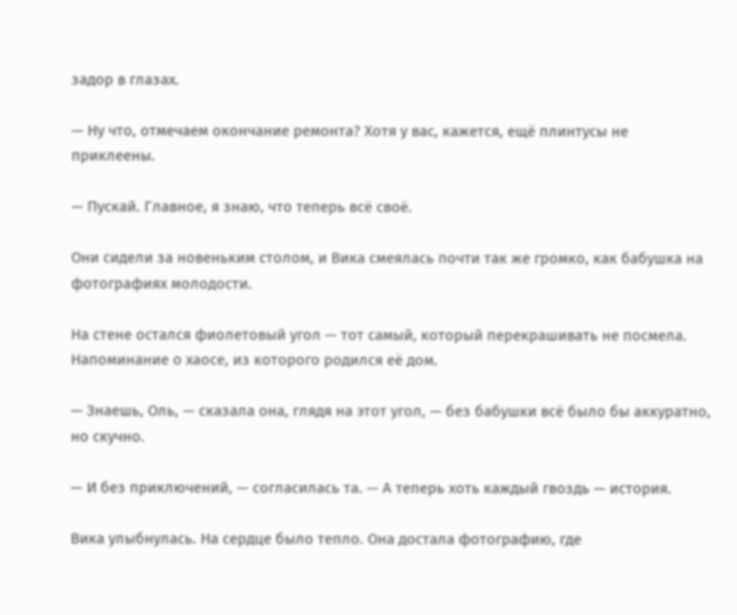задор в глазах.

— Ну что, отмечаем окончание ремонта? Хотя у вас, кажется, ещё плинтусы не приклеены.

— Пускай. Главное, я знаю, что теперь всё своё.

Они сидели за новеньким столом, и Вика смеялась почти так же громко, как бабушка на фотографиях молодости.

На стене остался фиолетовый угол — тот самый, который перекрашивать не посмела. Напоминание о хаосе, из которого родился её дом.

— Знаешь, Оль, — сказала она, глядя на этот угол, — без бабушки всё было бы аккуратно, но скучно.

— И без приключений, — согласилась та. — А теперь хоть каждый гвоздь — история.

Вика улыбнулась. На сердце было тепло. Она достала фотографию, где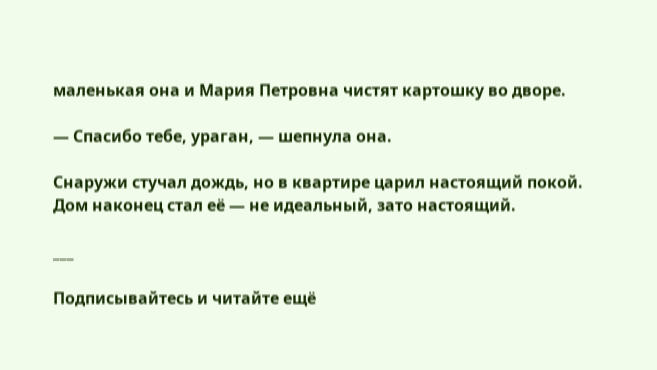маленькая она и Мария Петровна чистят картошку во дворе.

— Спасибо тебе, ураган, — шепнула она.

Снаружи стучал дождь, но в квартире царил настоящий покой. Дом наконец стал её — не идеальный, зато настоящий.

___

Подписывайтесь и читайте ещё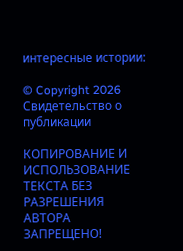интересные истории:

© Copyright 2026 Свидетельство о публикации

КОПИРОВАНИЕ И ИСПОЛЬЗОВАНИЕ ТЕКСТА БЕЗ РАЗРЕШЕНИЯ АВТОРА ЗАПРЕЩЕНО!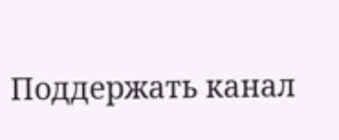Поддержать канал